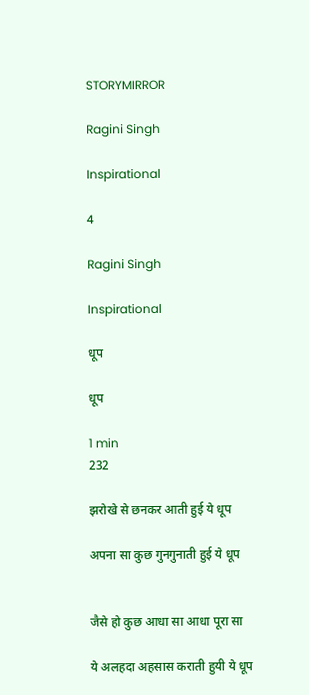STORYMIRROR

Ragini Singh

Inspirational

4

Ragini Singh

Inspirational

धूप

धूप

1 min
232

झरोखे से छनकर आती हुई ये धूप

अपना सा कुछ गुनगुनाती हुई ये धूप


जैसे हो कुछ आधा सा आधा पूरा सा

ये अलहदा अहसास कराती हुयी ये धूप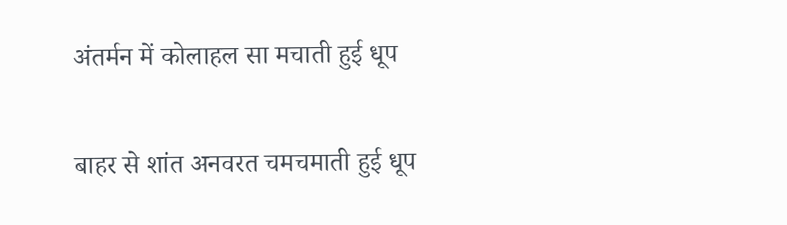अंतर्मन में कोलाहल सा मचाती हुई धूप

बाहर से शांत अनवरत चमचमाती हुई धूप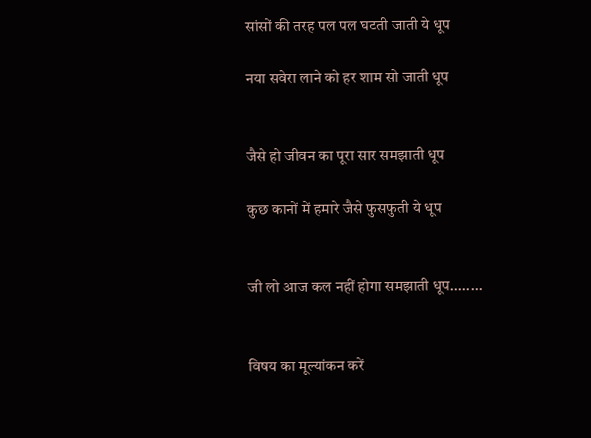सांसों की तरह पल पल घटती जाती ये धूप

नया सवेरा लाने को हर शाम सो जाती धूप


जैसे हो जीवन का पूरा सार समझाती धूप

कुछ कानों में हमारे जैसे फुसफुती ये धूप


जी लो आज कल नहीं होगा समझाती धूप........


विषय का मूल्यांकन करें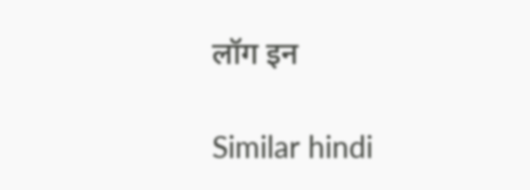लॉग इन

Similar hindi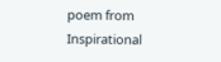poem from Inspirational